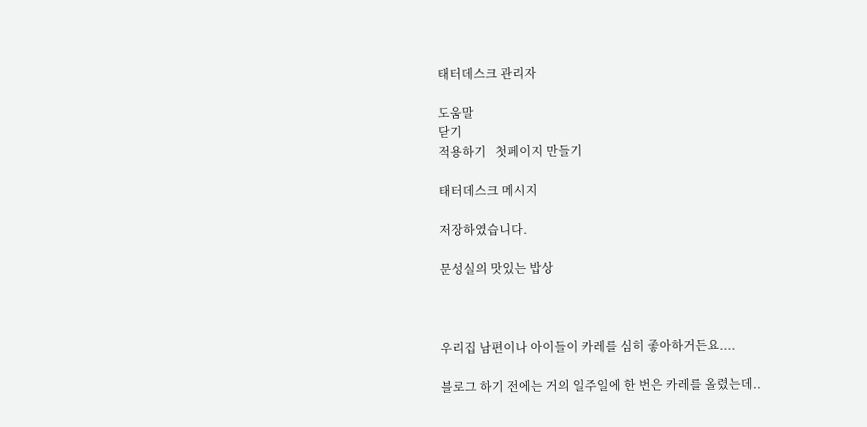태터데스크 관리자

도움말
닫기
적용하기   첫페이지 만들기

태터데스크 메시지

저장하였습니다.

문성실의 맛있는 밥상



우리집 남편이나 아이들이 카레를 심히 좋아하거든요....

블로그 하기 전에는 거의 일주일에 한 번은 카레를 올렸는데..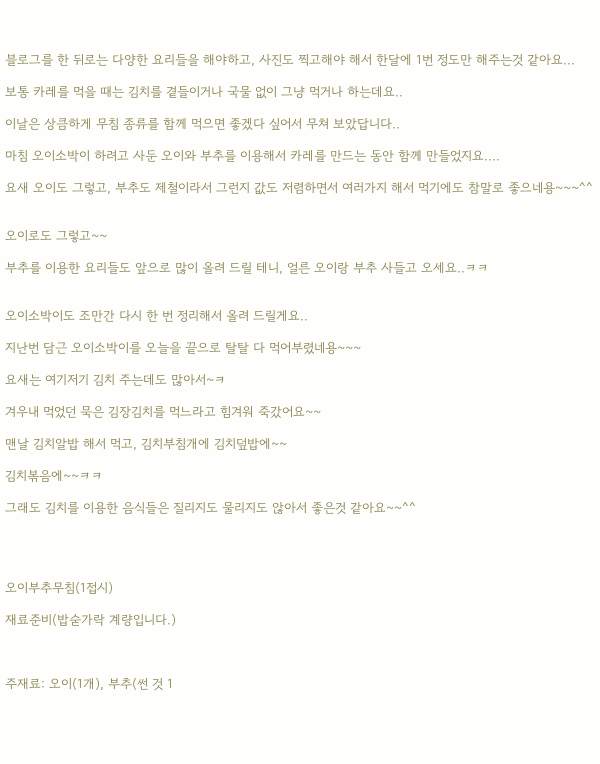블로그를 한 뒤로는 다양한 요리들을 해야하고, 사진도 찍고해야 해서 한달에 1번 정도만 해주는것 같아요...

보통 카레를 먹을 때는 김치를 곁들이거나 국물 없이 그냥 먹거나 하는데요..

이날은 상큼하게 무침 종류를 함께 먹으면 좋겠다 싶어서 무쳐 보았답니다..

마침 오이소박이 하려고 사둔 오이와 부추를 이용해서 카레를 만드는 동안 함께 만들었지요....

요새 오이도 그렇고, 부추도 제철이라서 그런지 값도 저렴하면서 여러가지 해서 먹기에도 참말로 좋으네용~~~^^


오이로도 그렇고~~

부추를 이용한 요리들도 앞으로 많이 올려 드릴 테니, 얼른 오이랑 부추 사들고 오세요..ㅋㅋ


오이소박이도 조만간 다시 한 번 정리해서 올려 드릴게요..

지난번 담근 오이소박이를 오늘을 끝으로 탈탈 다 먹어부렸네용~~~

요새는 여기저기 김치 주는데도 많아서~ㅋ

겨우내 먹었던 묵은 김장김치를 먹느라고 힘겨워 죽갔어요~~

맨날 김치알밥 해서 먹고, 김치부침개에 김치덮밥에~~

김치볶음에~~ㅋㅋ

그래도 김치를 이용한 음식들은 질리지도 물리지도 않아서 좋은것 같아요~~^^




오이부추무침(1접시)

재료준비(밥숟가락 계량입니다.)



주재료: 오이(1개), 부추(썬 것 1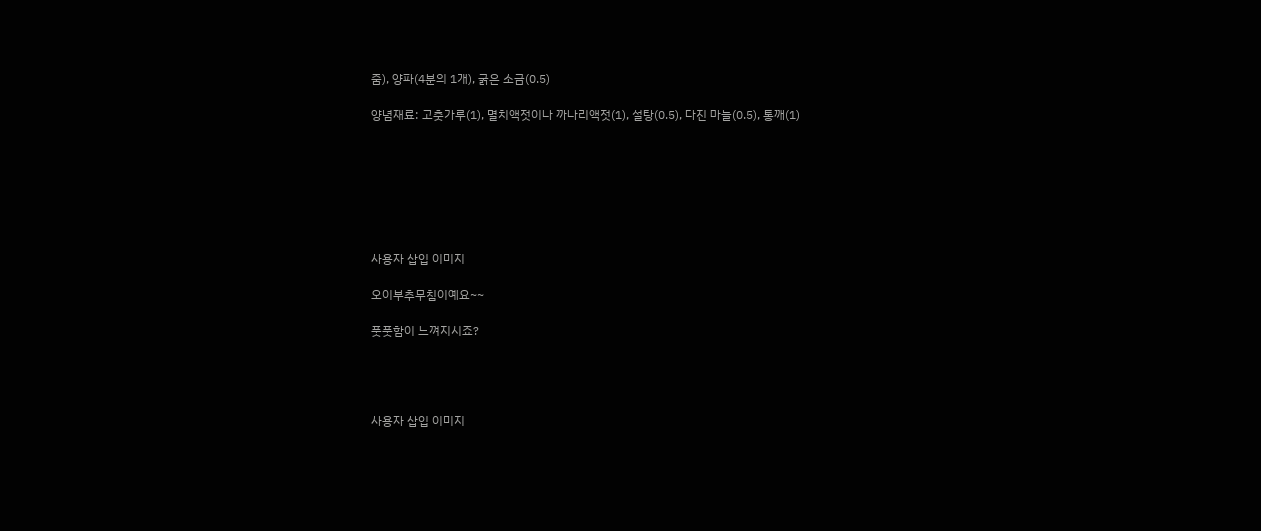줌), 양파(4분의 1개), 굵은 소금(0.5)

양념재료: 고춧가루(1), 멸치액젓이나 까나리액젓(1), 설탕(0.5), 다진 마늘(0.5), 통깨(1)







사용자 삽입 이미지

오이부추무침이예요~~

풋풋함이 느껴지시죠?




사용자 삽입 이미지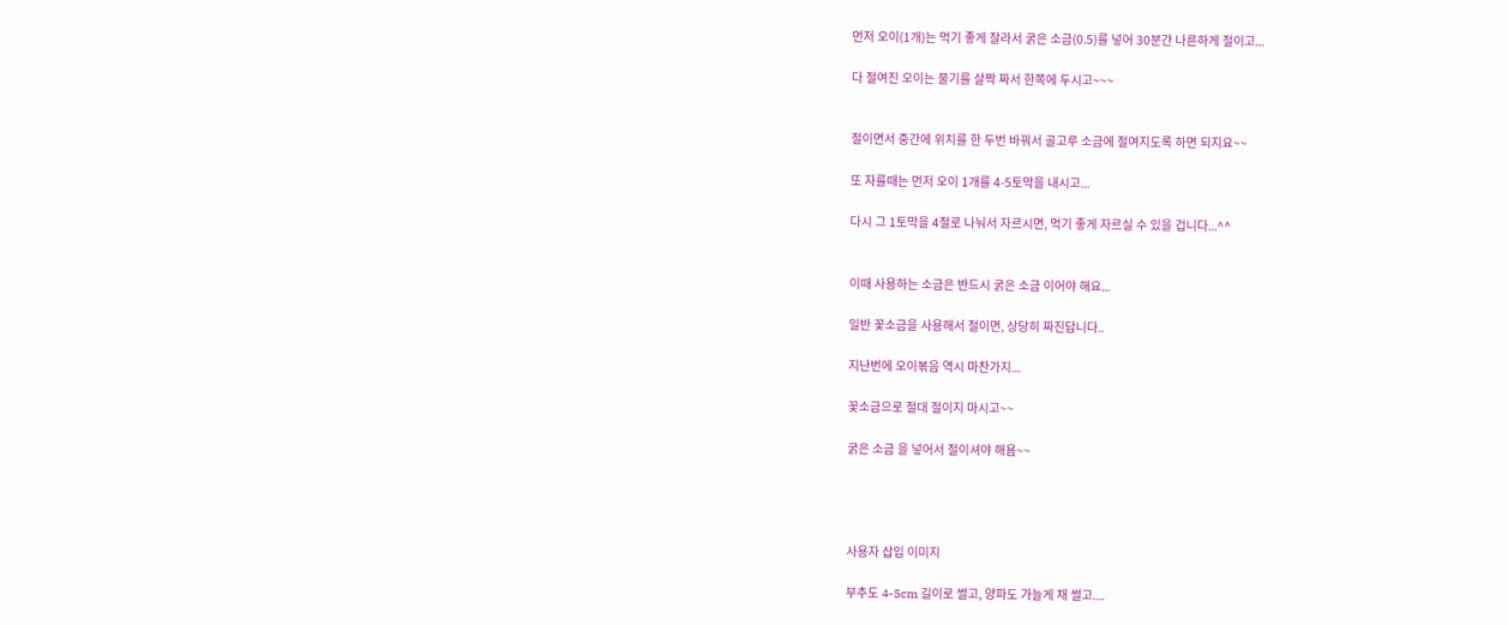먼저 오이(1개)는 먹기 좋게 잘라서 굵은 소금(0.5)를 넣어 30분간 나른하게 절이고...

다 절여진 오이는 물기를 살짝 짜서 한쪽에 두시고~~~


절이면서 중간에 위치를 한 두번 바꿔서 골고루 소금에 절여지도록 하면 되지요~~

또 자를때는 먼저 오이 1개를 4-5토막을 내시고...

다시 그 1토막을 4절로 나눠서 자르시면, 먹기 좋게 자르실 수 있을 겁니다...^^


이때 사용하는 소금은 반드시 굵은 소금 이어야 해요...

일반 꽃소금을 사용해서 절이면, 상당히 짜진답니다..

지난번에 오이볶음 역시 마찬가지...

꽃소금으로 절대 절이지 마시고~~

굵은 소금 을 넣어서 절이셔야 해욤~~




사용자 삽입 이미지

부추도 4-5cm 길이로 썰고, 양파도 가늘게 채 썰고....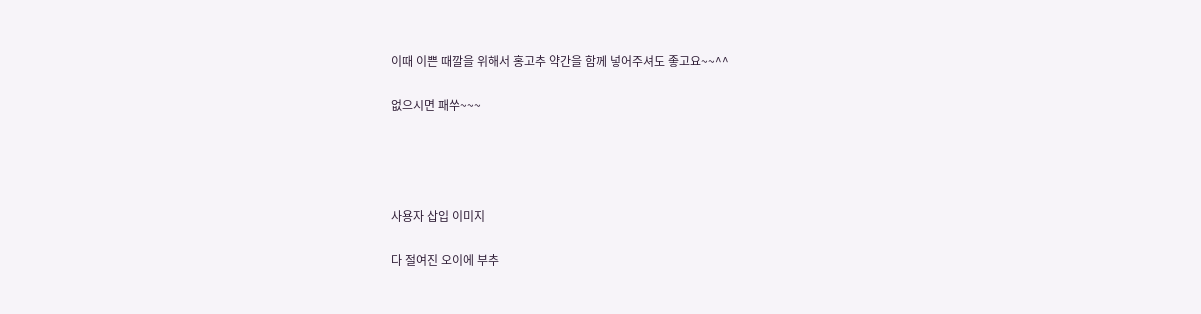이때 이쁜 때깔을 위해서 홍고추 약간을 함께 넣어주셔도 좋고요~~^^

없으시면 패쑤~~~




사용자 삽입 이미지

다 절여진 오이에 부추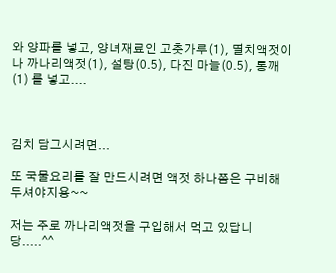와 양파를 넣고, 양녀재료인 고춧가루(1), 멸치액젓이나 까나리액젓(1), 설탕(0.5), 다진 마늘(0.5), 통깨(1) 를 넣고....



김치 담그시려면...

또 국물요리를 잘 만드시려면 액젓 하나쯤은 구비해 두셔야지용~~

저는 주로 까나리액젓을 구입해서 먹고 있답니당.....^^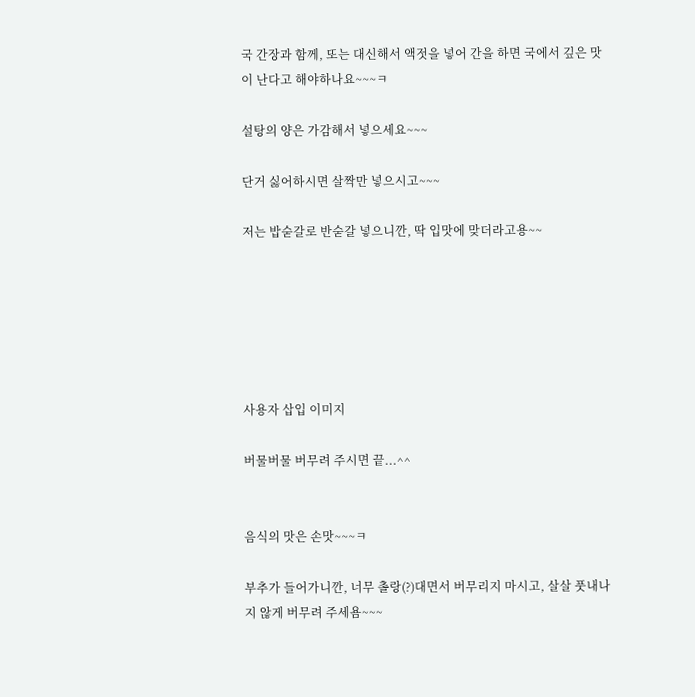국 간장과 함께, 또는 대신해서 액젓을 넣어 간을 하면 국에서 깊은 맛이 난다고 해야하나요~~~ㅋ

설탕의 양은 가감해서 넣으세요~~~

단거 싫어하시면 살짝만 넣으시고~~~

저는 밥숟갈로 반숟갈 넣으니깐, 딱 입맛에 맞더라고용~~






사용자 삽입 이미지

버물버물 버무려 주시면 끝...^^


음식의 맛은 손맛~~~ㅋ

부추가 들어가니깐, 너무 촐랑(?)대면서 버무리지 마시고, 살살 풋내나지 않게 버무려 주세욤~~~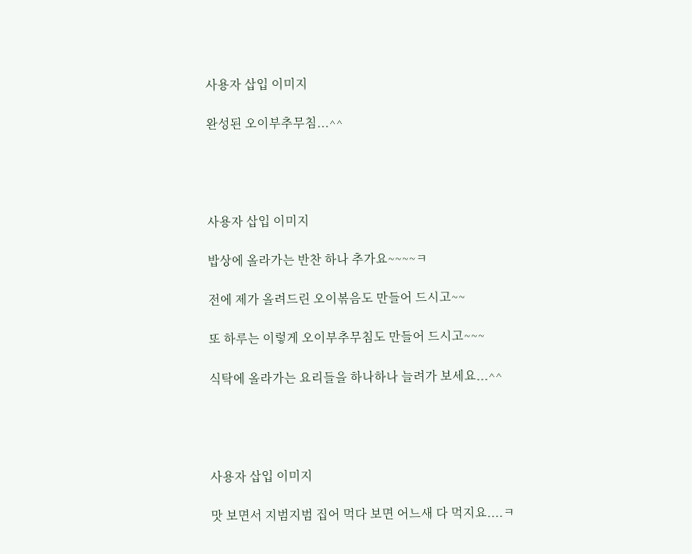사용자 삽입 이미지

완성된 오이부추무침...^^




사용자 삽입 이미지

밥상에 올라가는 반찬 하나 추가요~~~~ㅋ

전에 제가 올려드린 오이볶음도 만들어 드시고~~

또 하루는 이렇게 오이부추무침도 만들어 드시고~~~

식탁에 올라가는 요리들을 하나하나 늘려가 보세요...^^




사용자 삽입 이미지

맛 보면서 지범지범 집어 먹다 보면 어느새 다 먹지요....ㅋ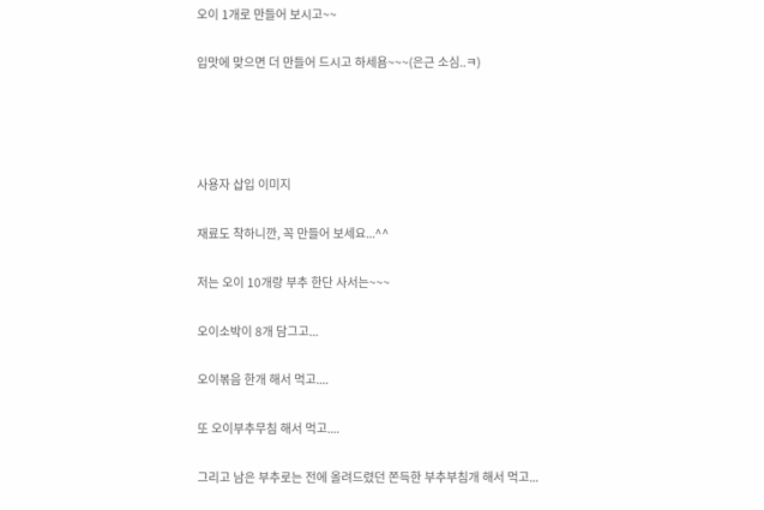오이 1개로 만들어 보시고~~

입맛에 맞으면 더 만들어 드시고 하세욤~~~(은근 소심..ㅋ)




사용자 삽입 이미지

재료도 착하니깐, 꼭 만들어 보세요...^^

저는 오이 10개랑 부추 한단 사서는~~~

오이소박이 8개 담그고...

오이볶음 한개 해서 먹고....

또 오이부추무침 해서 먹고....

그리고 남은 부추로는 전에 올려드렸던 쫀득한 부추부침개 해서 먹고...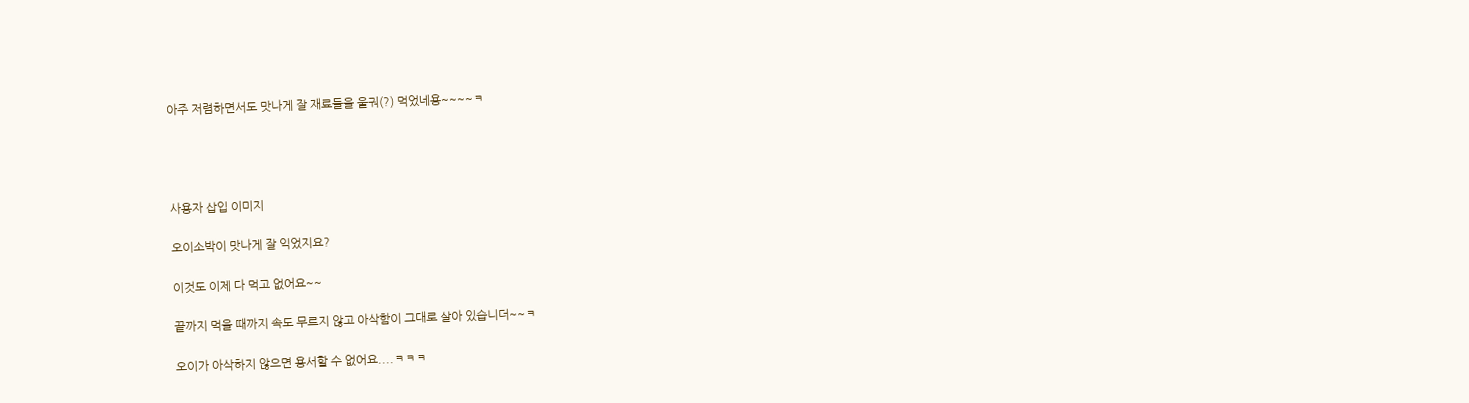아주 저렴하면서도 맛나게 잘 재료들을 울궈(?) 먹었네용~~~~ㅋ




사용자 삽입 이미지

오이소박이 맛나게 잘 익었지요?

이것도 이제 다 먹고 없어요~~

끝까지 먹을 때까지 속도 무르지 않고 아삭함이 그대로 살아 있습니더~~ㅋ

오이가 아삭하지 않으면 용서할 수 없어요....ㅋㅋㅋ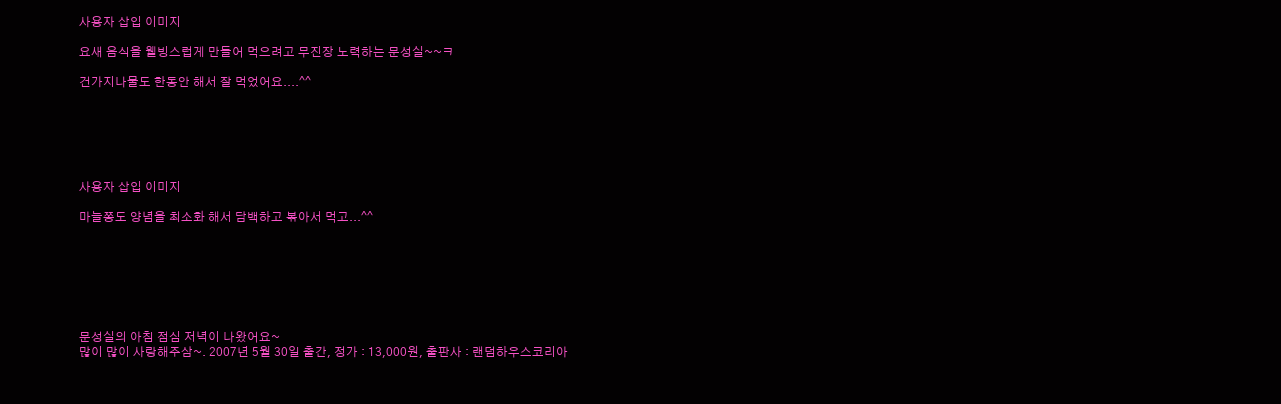사용자 삽입 이미지

요새 음식을 웰빙스럽게 만들어 먹으려고 무진장 노력하는 문성실~~ㅋ

건가지나물도 한동안 해서 잘 먹었어요....^^






사용자 삽입 이미지

마늘쫑도 양념을 최소화 해서 담백하고 볶아서 먹고...^^







문성실의 아침 점심 저녁이 나왔어요~
많이 많이 사랑해주삼~. 2007년 5월 30일 출간, 정가 : 13,000원, 출판사 : 랜덤하우스코리아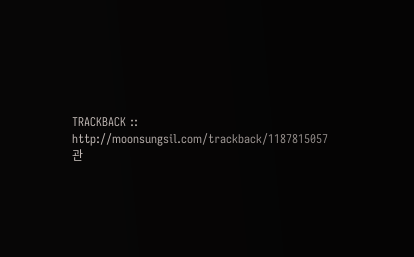TRACKBACK :: http://moonsungsil.com/trackback/1187815057 관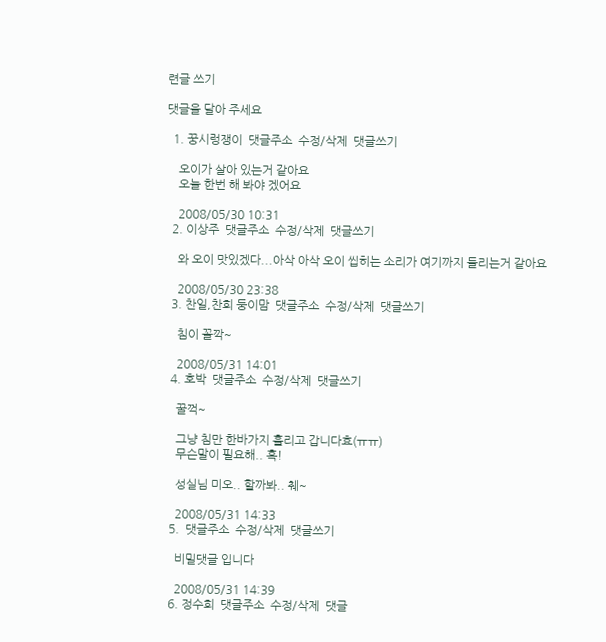련글 쓰기

댓글을 달아 주세요

  1. 꿍시렁쟁이  댓글주소  수정/삭제  댓글쓰기

    오이가 살아 있는거 같아요
    오늘 한번 해 봐야 겠어요

    2008/05/30 10:31
  2. 이상주  댓글주소  수정/삭제  댓글쓰기

    와 오이 맛있겠다...아삭 아삭 오이 씹히는 소리가 여기까지 들리는거 같아요

    2008/05/30 23:38
  3. 찬일,찬희 둥이맘  댓글주소  수정/삭제  댓글쓰기

    침이 꼴깍~

    2008/05/31 14:01
  4. 호박  댓글주소  수정/삭제  댓글쓰기

    꿀꺽~

    그냥 침만 한바가지 흘리고 갑니다효(ㅠㅠ)
    무슨말이 필요해.. 흑!

    성실님 미오.. 할까봐.. 췌~

    2008/05/31 14:33
  5.  댓글주소  수정/삭제  댓글쓰기

    비밀댓글 입니다

    2008/05/31 14:39
  6. 정수희  댓글주소  수정/삭제  댓글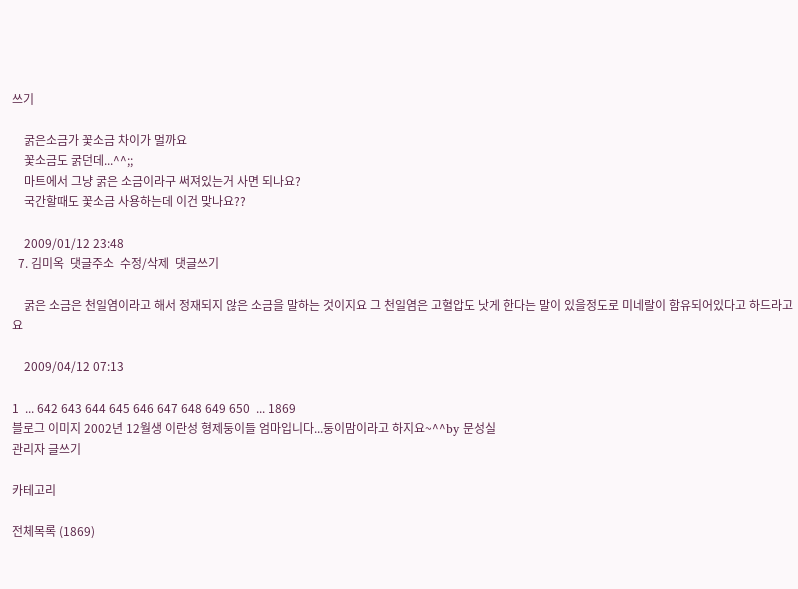쓰기

    굵은소금가 꽃소금 차이가 멀까요
    꽃소금도 굵던데...^^;;
    마트에서 그냥 굵은 소금이라구 써져있는거 사면 되나요?
    국간할때도 꽃소금 사용하는데 이건 맞나요??

    2009/01/12 23:48
  7. 김미옥  댓글주소  수정/삭제  댓글쓰기

    굵은 소금은 천일염이라고 해서 정재되지 않은 소금을 말하는 것이지요 그 천일염은 고혈압도 낫게 한다는 말이 있을정도로 미네랄이 함유되어있다고 하드라고요

    2009/04/12 07:13

1  ... 642 643 644 645 646 647 648 649 650  ... 1869
블로그 이미지 2002년 12월생 이란성 형제둥이들 엄마입니다...둥이맘이라고 하지요~^^by 문성실
관리자 글쓰기

카테고리

전체목록 (1869)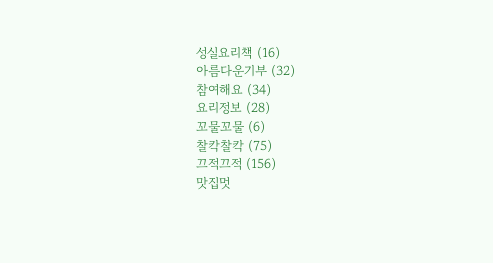성실요리책 (16)
아름다운기부 (32)
참여해요 (34)
요리정보 (28)
꼬물꼬물 (6)
찰칵찰칵 (75)
끄적끄적 (156)
맛집멋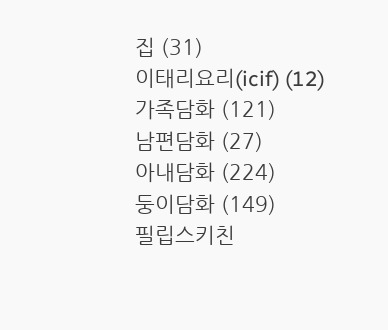집 (31)
이태리요리(icif) (12)
가족담화 (121)
남편담화 (27)
아내담화 (224)
둥이담화 (149)
필립스키친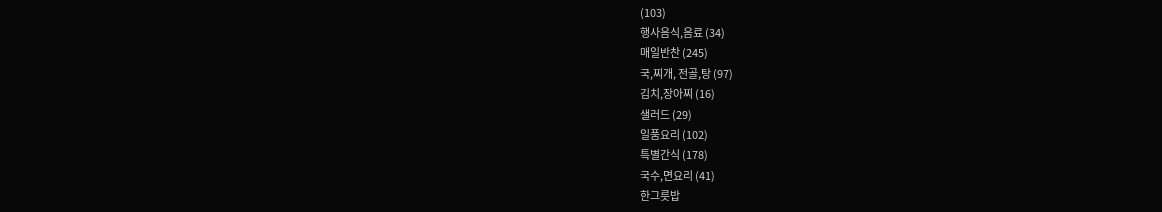(103)
행사음식,음료 (34)
매일반찬 (245)
국,찌개, 전골,탕 (97)
김치,장아찌 (16)
샐러드 (29)
일품요리 (102)
특별간식 (178)
국수,면요리 (41)
한그릇밥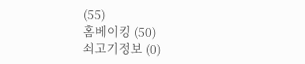(55)
홈베이킹 (50)
쇠고기정보 (0)